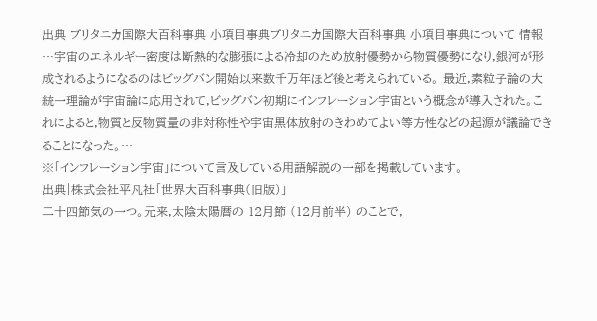出典 ブリタニカ国際大百科事典 小項目事典ブリタニカ国際大百科事典 小項目事典について 情報
…宇宙のエネルギー密度は断熱的な膨張による冷却のため放射優勢から物質優勢になり,銀河が形成されるようになるのはビッグバン開始以来数千万年ほど後と考えられている。 最近,素粒子論の大統一理論が宇宙論に応用されて,ビッグバン初期にインフレーション宇宙という概念が導入された。これによると,物質と反物質量の非対称性や宇宙黒体放射のきわめてよい等方性などの起源が議論できることになった。…
※「インフレーション宇宙」について言及している用語解説の一部を掲載しています。
出典|株式会社平凡社「世界大百科事典(旧版)」
二十四節気の一つ。元来,太陰太陽暦の 12月節 (12月前半) のことで,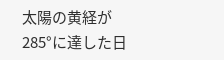太陽の黄経が 285°に達した日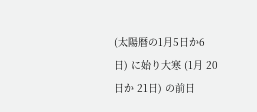(太陽暦の1月5日か6日) に始り大寒 (1月 20日か 21日) の前日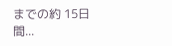までの約 15日間...